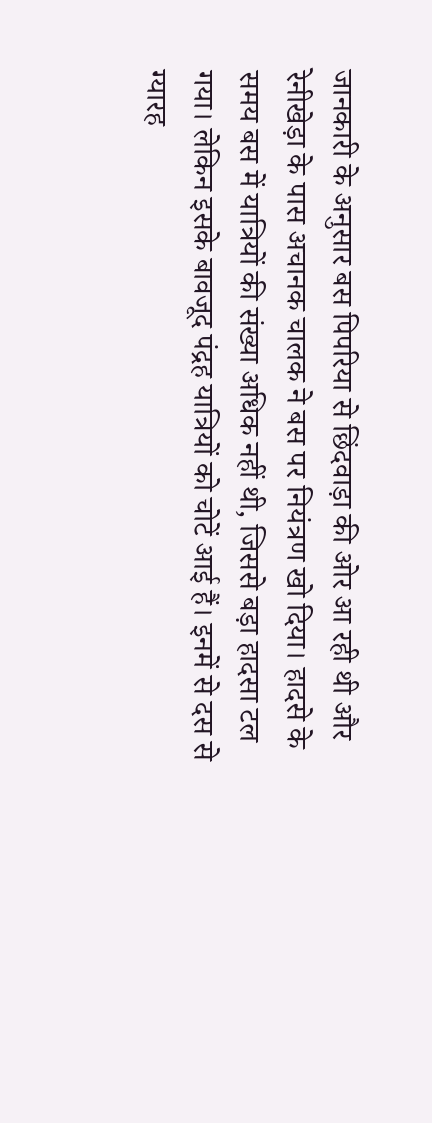जानकारी के अनुसार बस पिपरिया से छिंदवाड़ा की ओर आ रही थी और रेनीखेड़ा के पास अचानक चालक ने बस पर नियंत्रण खो दिया। हादसे के समय बस में यात्रियों की संख्या अधिक नहीं थी, जिससे बड़ा हादसा टल गया। लेकिन इसके बावजूद पंद्रह यात्रियों को चोटें आई हैं। इनमें से दस से ग्यारह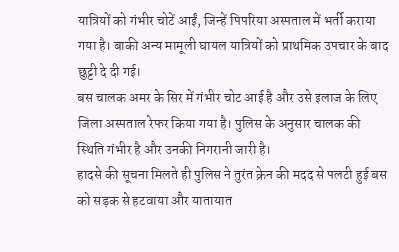यात्रियों को गंभीर चोटें आईं, जिन्हें पिपरिया अस्पताल में भर्ती कराया गया है। बाकी अन्य मामूली घायल यात्रियों को प्राथमिक उपचार के बाद छुट्टी दे दी गई।
बस चालक अमर के सिर में गंभीर चोट आई है और उसे इलाज के लिए जिला अस्पताल रेफर किया गया है। पुलिस के अनुसार चालक की स्थिति गंभीर है और उनकी निगरानी जारी है।
हादसे की सूचना मिलते ही पुलिस ने तुरंत क्रेन की मदद से पलटी हुई बस को सड़क से हटवाया और यातायात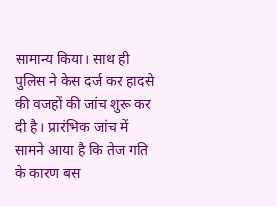सामान्य किया। साथ ही पुलिस ने केस दर्ज कर हादसे की वजहों की जांच शुरू कर दी है। प्रारंभिक जांच में सामने आया है कि तेज गति के कारण बस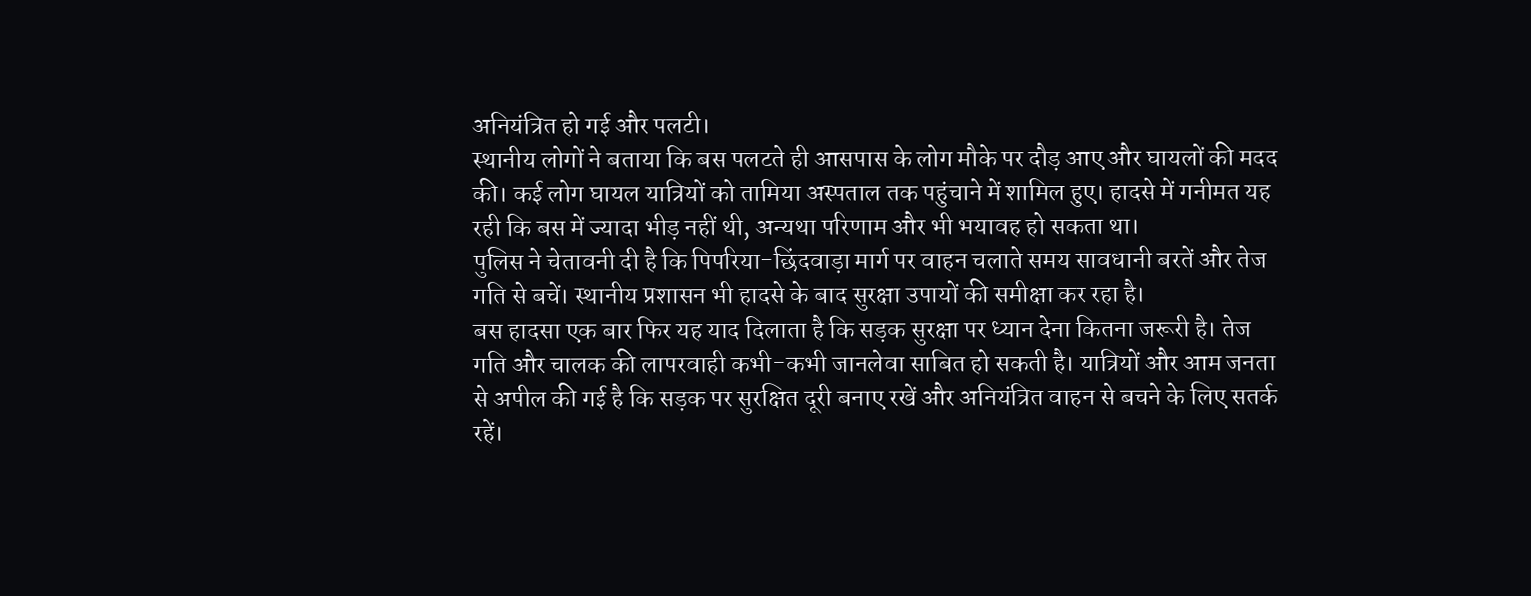अनियंत्रित हो गई और पलटी।
स्थानीय लोगों ने बताया कि बस पलटते ही आसपास के लोग मौके पर दौड़ आए और घायलों की मदद की। कई लोग घायल यात्रियों को तामिया अस्पताल तक पहुंचाने में शामिल हुए। हादसे में गनीमत यह रही कि बस में ज्यादा भीड़ नहीं थी, अन्यथा परिणाम और भी भयावह हो सकता था।
पुलिस ने चेतावनी दी है कि पिपरिया-छिंदवाड़ा मार्ग पर वाहन चलाते समय सावधानी बरतें और तेज गति से बचें। स्थानीय प्रशासन भी हादसे के बाद सुरक्षा उपायों की समीक्षा कर रहा है।
बस हादसा एक बार फिर यह याद दिलाता है कि सड़क सुरक्षा पर ध्यान देना कितना जरूरी है। तेज गति और चालक की लापरवाही कभी-कभी जानलेवा साबित हो सकती है। यात्रियों और आम जनता से अपील की गई है कि सड़क पर सुरक्षित दूरी बनाए रखें और अनियंत्रित वाहन से बचने के लिए सतर्क रहें।